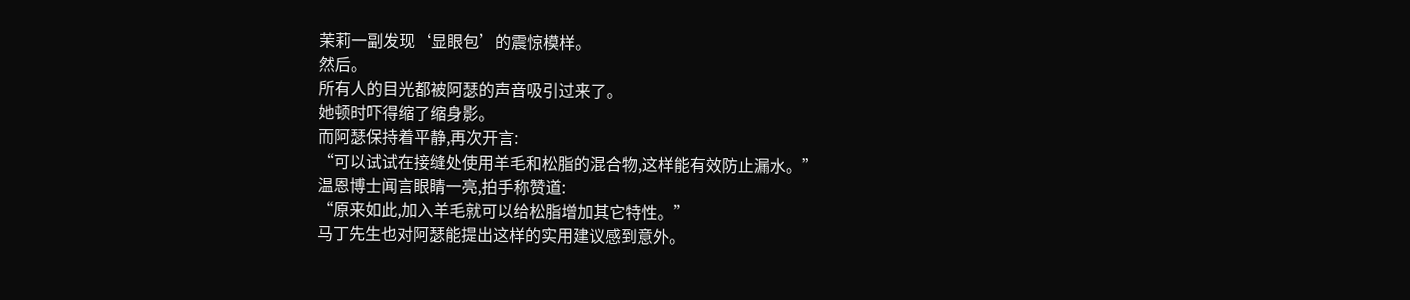茉莉一副发现‘显眼包’的震惊模样。
然后。
所有人的目光都被阿瑟的声音吸引过来了。
她顿时吓得缩了缩身影。
而阿瑟保持着平静,再次开言:
“可以试试在接缝处使用羊毛和松脂的混合物,这样能有效防止漏水。”
温恩博士闻言眼睛一亮,拍手称赞道:
“原来如此,加入羊毛就可以给松脂增加其它特性。”
马丁先生也对阿瑟能提出这样的实用建议感到意外。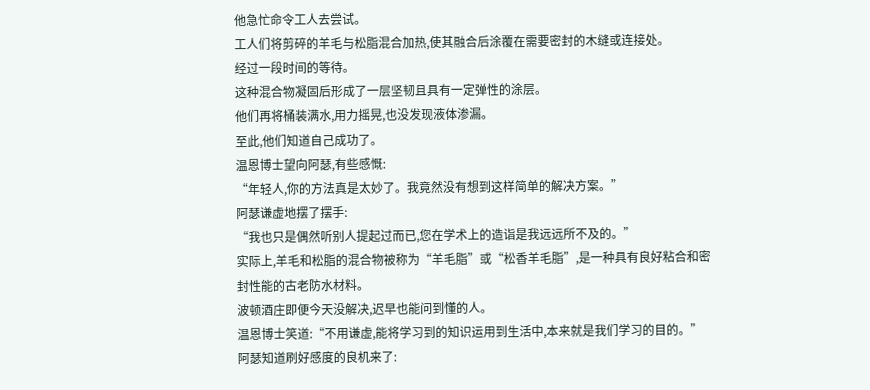他急忙命令工人去尝试。
工人们将剪碎的羊毛与松脂混合加热,使其融合后涂覆在需要密封的木缝或连接处。
经过一段时间的等待。
这种混合物凝固后形成了一层坚韧且具有一定弹性的涂层。
他们再将桶装满水,用力摇晃,也没发现液体渗漏。
至此,他们知道自己成功了。
温恩博士望向阿瑟,有些感慨:
“年轻人,你的方法真是太妙了。我竟然没有想到这样简单的解决方案。”
阿瑟谦虚地摆了摆手:
“我也只是偶然听别人提起过而已,您在学术上的造诣是我远远所不及的。”
实际上,羊毛和松脂的混合物被称为“羊毛脂”或“松香羊毛脂”,是一种具有良好粘合和密封性能的古老防水材料。
波顿酒庄即便今天没解决,迟早也能问到懂的人。
温恩博士笑道:“不用谦虚,能将学习到的知识运用到生活中,本来就是我们学习的目的。”
阿瑟知道刷好感度的良机来了: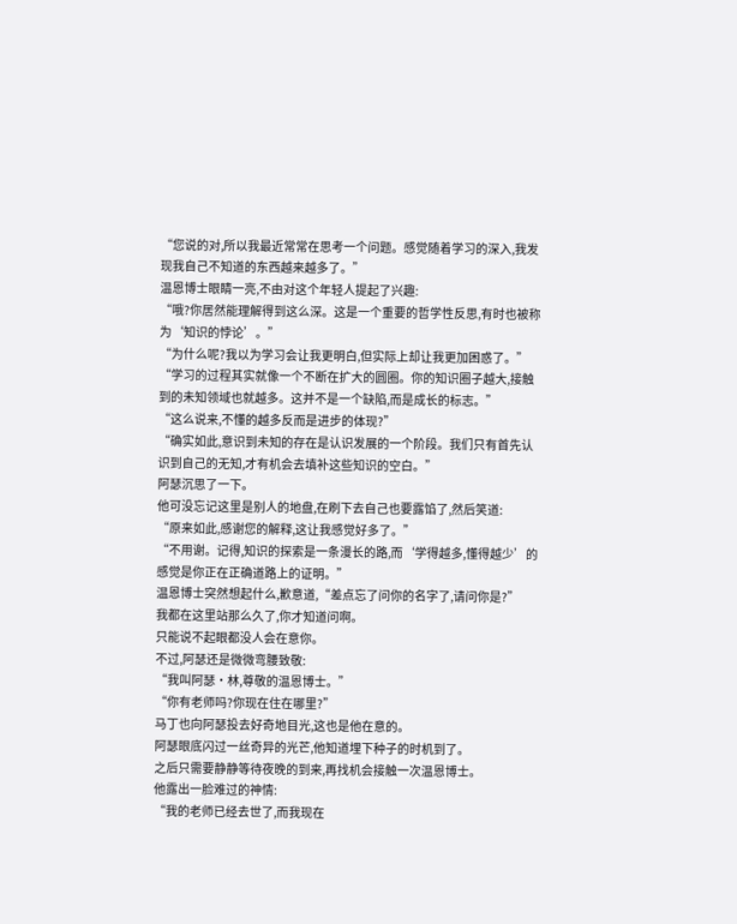“您说的对,所以我最近常常在思考一个问题。感觉随着学习的深入,我发现我自己不知道的东西越来越多了。”
温恩博士眼睛一亮,不由对这个年轻人提起了兴趣:
“哦?你居然能理解得到这么深。这是一个重要的哲学性反思,有时也被称为‘知识的悖论’。”
“为什么呢?我以为学习会让我更明白,但实际上却让我更加困惑了。”
“学习的过程其实就像一个不断在扩大的圆圈。你的知识圈子越大,接触到的未知领域也就越多。这并不是一个缺陷,而是成长的标志。”
“这么说来,不懂的越多反而是进步的体现?”
“确实如此,意识到未知的存在是认识发展的一个阶段。我们只有首先认识到自己的无知,才有机会去填补这些知识的空白。”
阿瑟沉思了一下。
他可没忘记这里是别人的地盘,在刷下去自己也要露馅了,然后笑道:
“原来如此,感谢您的解释,这让我感觉好多了。”
“不用谢。记得,知识的探索是一条漫长的路,而‘学得越多,懂得越少’的感觉是你正在正确道路上的证明。”
温恩博士突然想起什么,歉意道,“差点忘了问你的名字了,请问你是?”
我都在这里站那么久了,你才知道问啊。
只能说不起眼都没人会在意你。
不过,阿瑟还是微微弯腰致敬:
“我叫阿瑟·林,尊敬的温恩博士。”
“你有老师吗?你现在住在哪里?”
马丁也向阿瑟投去好奇地目光,这也是他在意的。
阿瑟眼底闪过一丝奇异的光芒,他知道埋下种子的时机到了。
之后只需要静静等待夜晚的到来,再找机会接触一次温恩博士。
他露出一脸难过的神情:
“我的老师已经去世了,而我现在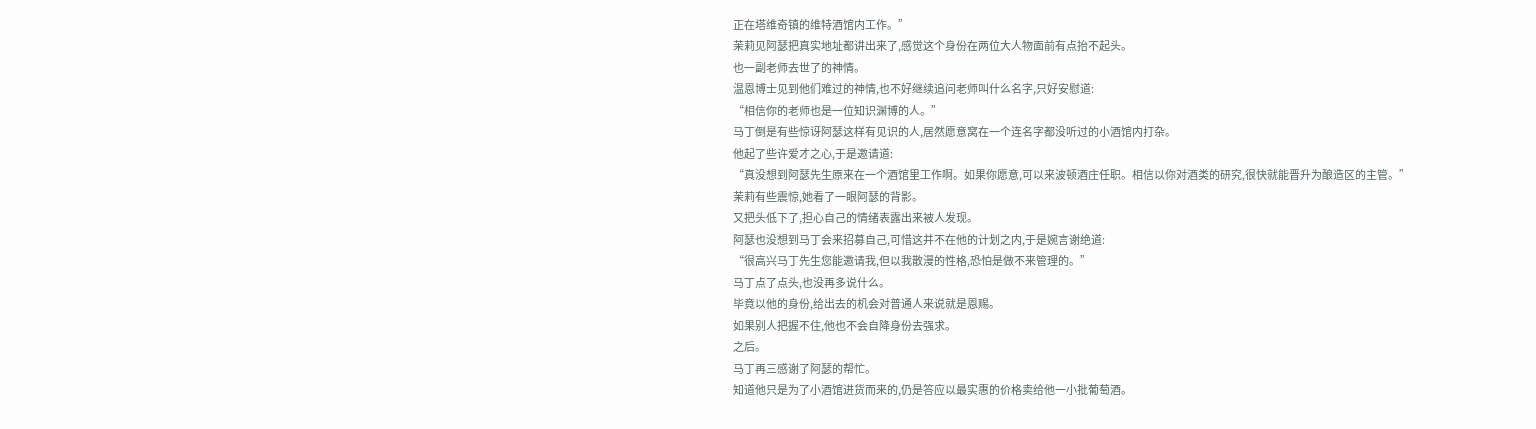正在塔维奇镇的维特酒馆内工作。”
茉莉见阿瑟把真实地址都讲出来了,感觉这个身份在两位大人物面前有点抬不起头。
也一副老师去世了的神情。
温恩博士见到他们难过的神情,也不好继续追问老师叫什么名字,只好安慰道:
“相信你的老师也是一位知识渊博的人。”
马丁倒是有些惊讶阿瑟这样有见识的人,居然愿意窝在一个连名字都没听过的小酒馆内打杂。
他起了些许爱才之心,于是邀请道:
“真没想到阿瑟先生原来在一个酒馆里工作啊。如果你愿意,可以来波顿酒庄任职。相信以你对酒类的研究,很快就能晋升为酿造区的主管。”
茉莉有些震惊,她看了一眼阿瑟的背影。
又把头低下了,担心自己的情绪表露出来被人发现。
阿瑟也没想到马丁会来招募自己,可惜这并不在他的计划之内,于是婉言谢绝道:
“很高兴马丁先生您能邀请我,但以我散漫的性格,恐怕是做不来管理的。”
马丁点了点头,也没再多说什么。
毕竟以他的身份,给出去的机会对普通人来说就是恩赐。
如果别人把握不住,他也不会自降身份去强求。
之后。
马丁再三感谢了阿瑟的帮忙。
知道他只是为了小酒馆进货而来的,仍是答应以最实惠的价格卖给他一小批葡萄酒。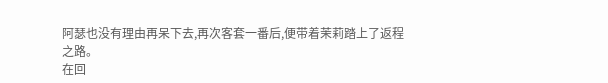阿瑟也没有理由再呆下去,再次客套一番后,便带着茉莉踏上了返程之路。
在回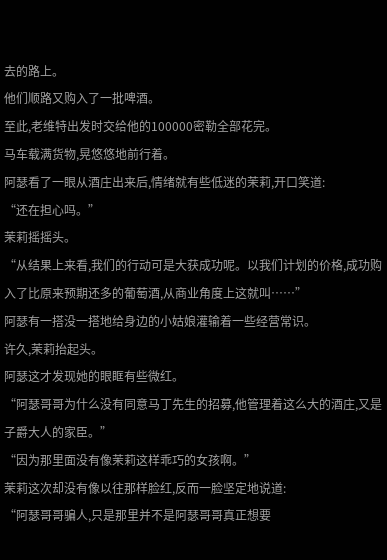去的路上。
他们顺路又购入了一批啤酒。
至此,老维特出发时交给他的100000密勒全部花完。
马车载满货物,晃悠悠地前行着。
阿瑟看了一眼从酒庄出来后,情绪就有些低迷的茉莉,开口笑道:
“还在担心吗。”
茉莉摇摇头。
“从结果上来看,我们的行动可是大获成功呢。以我们计划的价格,成功购入了比原来预期还多的葡萄酒,从商业角度上这就叫……”
阿瑟有一搭没一搭地给身边的小姑娘灌输着一些经营常识。
许久,茉莉抬起头。
阿瑟这才发现她的眼眶有些微红。
“阿瑟哥哥为什么没有同意马丁先生的招募,他管理着这么大的酒庄,又是子爵大人的家臣。”
“因为那里面没有像茉莉这样乖巧的女孩啊。”
茉莉这次却没有像以往那样脸红,反而一脸坚定地说道:
“阿瑟哥哥骗人,只是那里并不是阿瑟哥哥真正想要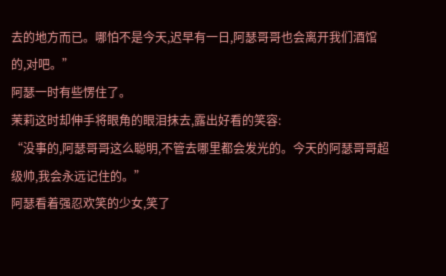去的地方而已。哪怕不是今天,迟早有一日,阿瑟哥哥也会离开我们酒馆的,对吧。”
阿瑟一时有些愣住了。
茉莉这时却伸手将眼角的眼泪抹去,露出好看的笑容:
“没事的,阿瑟哥哥这么聪明,不管去哪里都会发光的。今天的阿瑟哥哥超级帅,我会永远记住的。”
阿瑟看着强忍欢笑的少女,笑了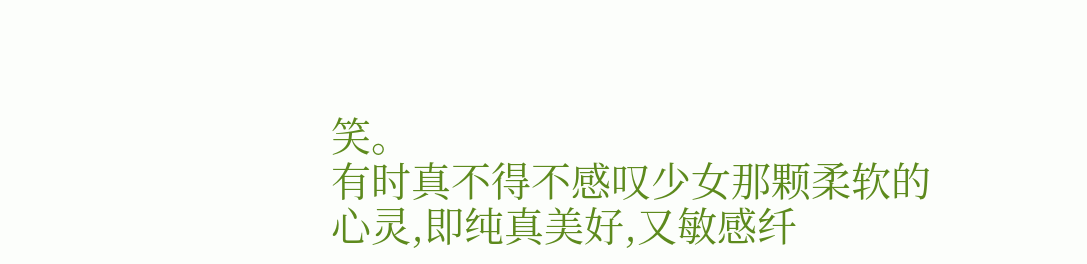笑。
有时真不得不感叹少女那颗柔软的心灵,即纯真美好,又敏感纤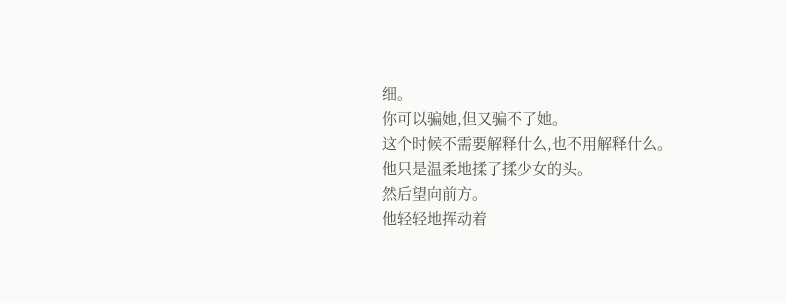细。
你可以骗她,但又骗不了她。
这个时候不需要解释什么,也不用解释什么。
他只是温柔地揉了揉少女的头。
然后望向前方。
他轻轻地挥动着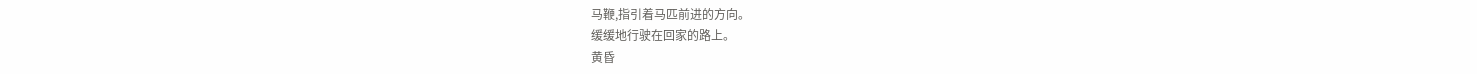马鞭,指引着马匹前进的方向。
缓缓地行驶在回家的路上。
黄昏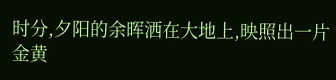时分,夕阳的余晖洒在大地上,映照出一片金黄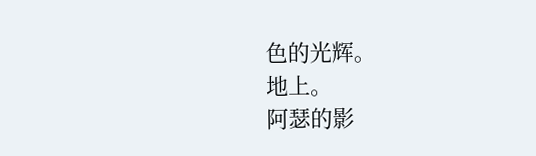色的光辉。
地上。
阿瑟的影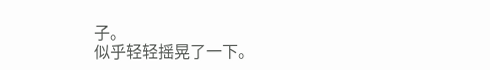子。
似乎轻轻摇晃了一下。